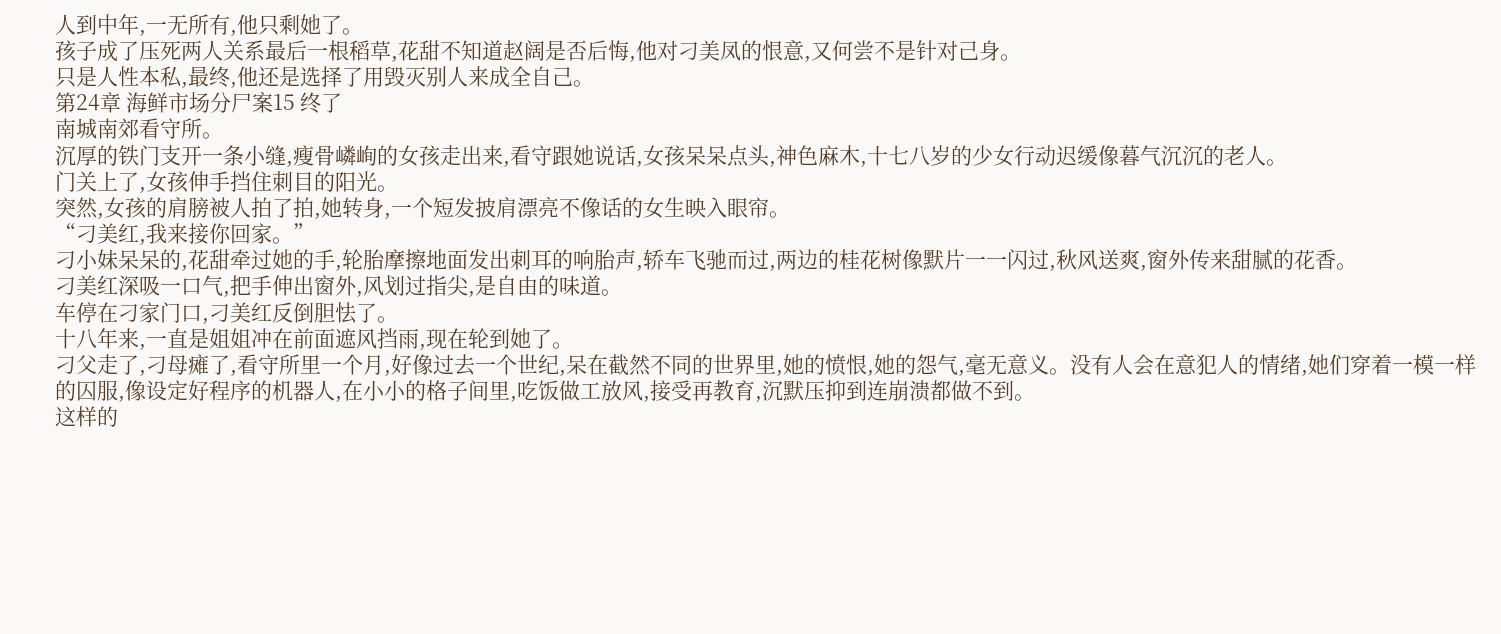人到中年,一无所有,他只剩她了。
孩子成了压死两人关系最后一根稻草,花甜不知道赵阔是否后悔,他对刁美凤的恨意,又何尝不是针对己身。
只是人性本私,最终,他还是选择了用毁灭别人来成全自己。
第24章 海鲜市场分尸案15 终了
南城南郊看守所。
沉厚的铁门支开一条小缝,瘦骨嶙峋的女孩走出来,看守跟她说话,女孩呆呆点头,神色麻木,十七八岁的少女行动迟缓像暮气沉沉的老人。
门关上了,女孩伸手挡住刺目的阳光。
突然,女孩的肩膀被人拍了拍,她转身,一个短发披肩漂亮不像话的女生映入眼帘。
“刁美红,我来接你回家。”
刁小妹呆呆的,花甜牵过她的手,轮胎摩擦地面发出刺耳的响胎声,轿车飞驰而过,两边的桂花树像默片一一闪过,秋风送爽,窗外传来甜腻的花香。
刁美红深吸一口气,把手伸出窗外,风划过指尖,是自由的味道。
车停在刁家门口,刁美红反倒胆怯了。
十八年来,一直是姐姐冲在前面遮风挡雨,现在轮到她了。
刁父走了,刁母瘫了,看守所里一个月,好像过去一个世纪,呆在截然不同的世界里,她的愤恨,她的怨气,毫无意义。没有人会在意犯人的情绪,她们穿着一模一样的囚服,像设定好程序的机器人,在小小的格子间里,吃饭做工放风,接受再教育,沉默压抑到连崩溃都做不到。
这样的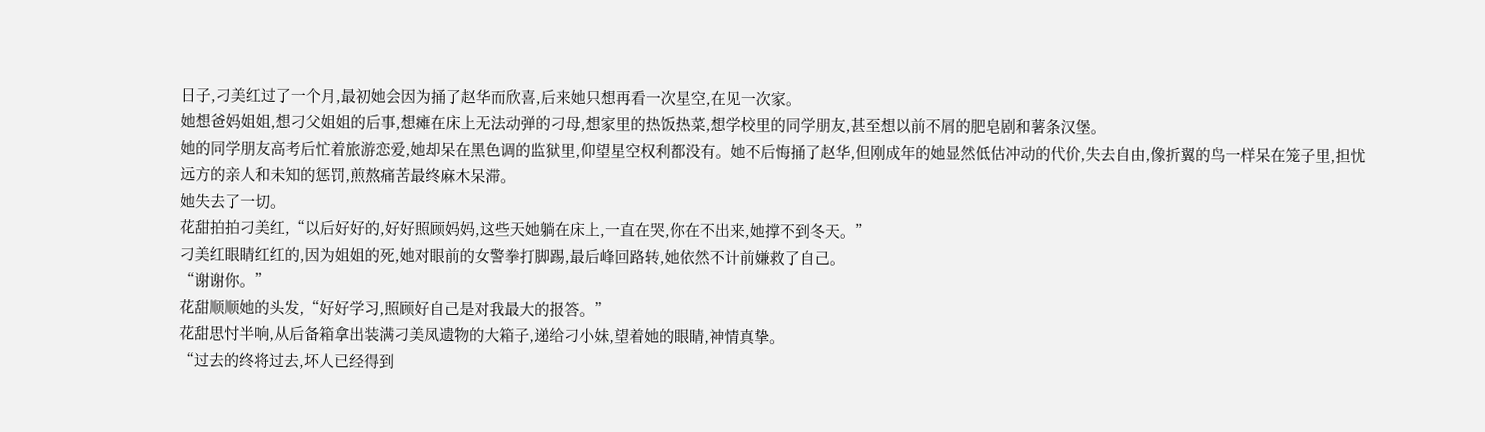日子,刁美红过了一个月,最初她会因为捅了赵华而欣喜,后来她只想再看一次星空,在见一次家。
她想爸妈姐姐,想刁父姐姐的后事,想瘫在床上无法动弹的刁母,想家里的热饭热菜,想学校里的同学朋友,甚至想以前不屑的肥皂剧和薯条汉堡。
她的同学朋友高考后忙着旅游恋爱,她却呆在黑色调的监狱里,仰望星空权利都没有。她不后悔捅了赵华,但刚成年的她显然低估冲动的代价,失去自由,像折翼的鸟一样呆在笼子里,担忧远方的亲人和未知的惩罚,煎熬痛苦最终麻木呆滞。
她失去了一切。
花甜拍拍刁美红,“以后好好的,好好照顾妈妈,这些天她躺在床上,一直在哭,你在不出来,她撑不到冬天。”
刁美红眼睛红红的,因为姐姐的死,她对眼前的女警拳打脚踢,最后峰回路转,她依然不计前嫌救了自己。
“谢谢你。”
花甜顺顺她的头发,“好好学习,照顾好自己是对我最大的报答。”
花甜思忖半响,从后备箱拿出装满刁美凤遗物的大箱子,递给刁小妹,望着她的眼睛,神情真挚。
“过去的终将过去,坏人已经得到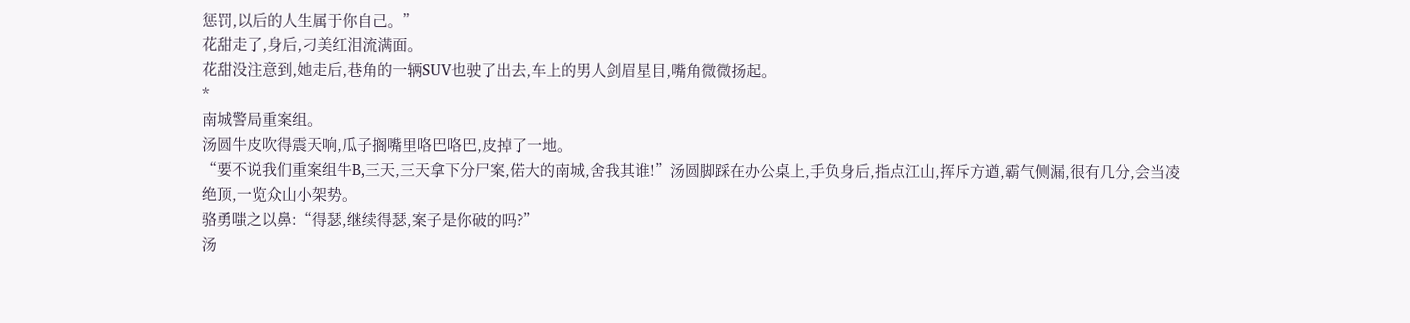惩罚,以后的人生属于你自己。”
花甜走了,身后,刁美红泪流满面。
花甜没注意到,她走后,巷角的一辆SUV也驶了出去,车上的男人剑眉星目,嘴角微微扬起。
*
南城警局重案组。
汤圆牛皮吹得震天响,瓜子搁嘴里咯巴咯巴,皮掉了一地。
“要不说我们重案组牛B,三天,三天拿下分尸案,偌大的南城,舍我其谁!”汤圆脚踩在办公桌上,手负身后,指点江山,挥斥方遒,霸气侧漏,很有几分,会当凌绝顶,一览众山小架势。
骆勇嗤之以鼻:“得瑟,继续得瑟,案子是你破的吗?”
汤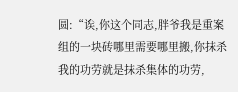圆:“诶,你这个同志,胖爷我是重案组的一块砖哪里需要哪里搬,你抹杀我的功劳就是抹杀集体的功劳,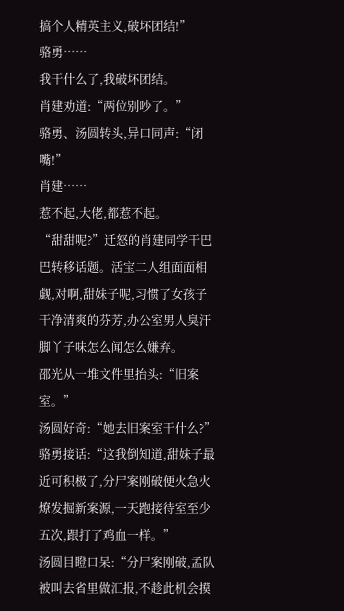搞个人精英主义,破坏团结!”
骆勇……
我干什么了,我破坏团结。
肖建劝道:“两位别吵了。”
骆勇、汤圆转头,异口同声:“闭嘴!”
肖建……
惹不起,大佬,都惹不起。
“甜甜呢?”迁怒的肖建同学干巴巴转移话题。活宝二人组面面相觑,对啊,甜妹子呢,习惯了女孩子干净清爽的芬芳,办公室男人臭汗脚丫子味怎么闻怎么嫌弃。
邵光从一堆文件里抬头:“旧案室。”
汤圆好奇:“她去旧案室干什么?”
骆勇接话:“这我倒知道,甜妹子最近可积极了,分尸案刚破便火急火燎发掘新案源,一天跑接待室至少五次,跟打了鸡血一样。”
汤圆目瞪口呆:“分尸案刚破,孟队被叫去省里做汇报,不趁此机会摸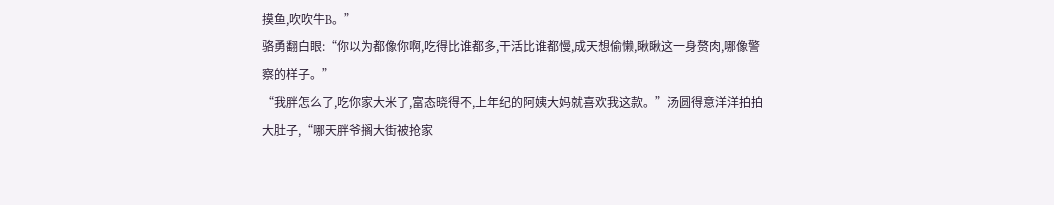摸鱼,吹吹牛B。”
骆勇翻白眼:“你以为都像你啊,吃得比谁都多,干活比谁都慢,成天想偷懒,瞅瞅这一身赘肉,哪像警察的样子。”
“我胖怎么了,吃你家大米了,富态晓得不,上年纪的阿姨大妈就喜欢我这款。”汤圆得意洋洋拍拍大肚子,“哪天胖爷搁大街被抢家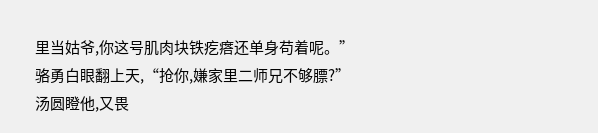里当姑爷,你这号肌肉块铁疙瘩还单身苟着呢。”
骆勇白眼翻上天,“抢你,嫌家里二师兄不够膘?”
汤圆瞪他,又畏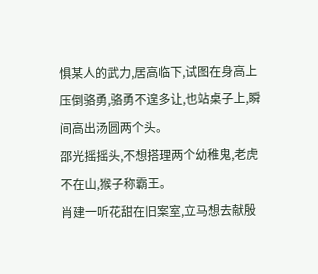惧某人的武力,居高临下,试图在身高上压倒骆勇,骆勇不遑多让,也站桌子上,瞬间高出汤圆两个头。
邵光摇摇头,不想搭理两个幼稚鬼,老虎不在山,猴子称霸王。
肖建一听花甜在旧案室,立马想去献殷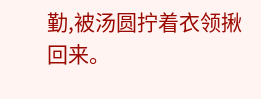勤,被汤圆拧着衣领揪回来。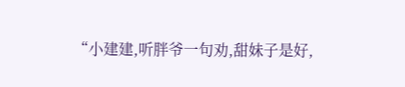“小建建,听胖爷一句劝,甜妹子是好,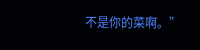不是你的菜啊。”